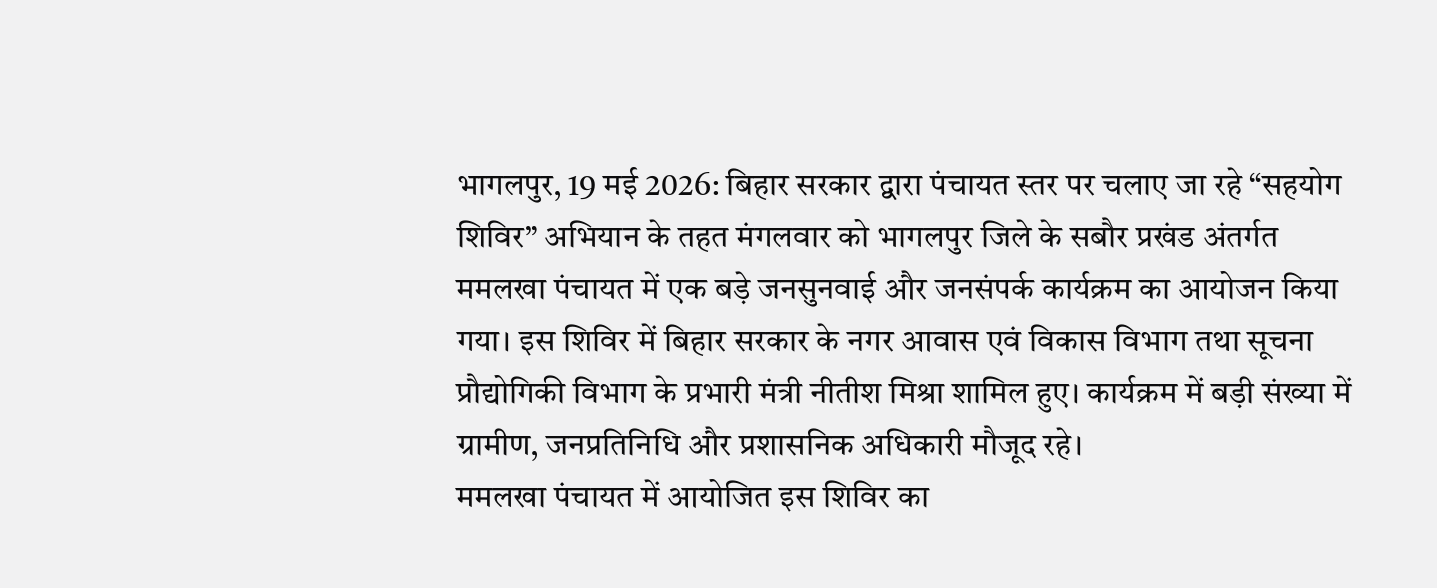भागलपुर, 19 मई 2026: बिहार सरकार द्वारा पंचायत स्तर पर चलाए जा रहे “सहयोग शिविर” अभियान के तहत मंगलवार को भागलपुर जिले के सबौर प्रखंड अंतर्गत ममलखा पंचायत में एक बड़े जनसुनवाई और जनसंपर्क कार्यक्रम का आयोजन किया गया। इस शिविर में बिहार सरकार के नगर आवास एवं विकास विभाग तथा सूचना प्रौद्योगिकी विभाग के प्रभारी मंत्री नीतीश मिश्रा शामिल हुए। कार्यक्रम में बड़ी संख्या में ग्रामीण, जनप्रतिनिधि और प्रशासनिक अधिकारी मौजूद रहे।
ममलखा पंचायत में आयोजित इस शिविर का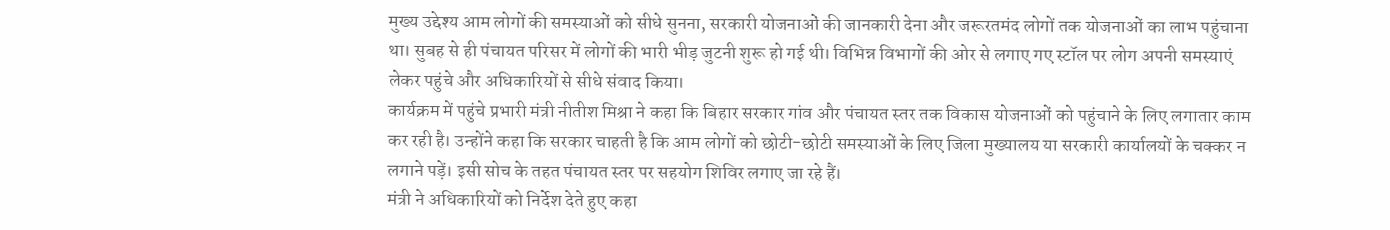मुख्य उद्देश्य आम लोगों की समस्याओं को सीधे सुनना, सरकारी योजनाओं की जानकारी देना और जरूरतमंद लोगों तक योजनाओं का लाभ पहुंचाना था। सुबह से ही पंचायत परिसर में लोगों की भारी भीड़ जुटनी शुरू हो गई थी। विभिन्न विभागों की ओर से लगाए गए स्टॉल पर लोग अपनी समस्याएं लेकर पहुंचे और अधिकारियों से सीधे संवाद किया।
कार्यक्रम में पहुंचे प्रभारी मंत्री नीतीश मिश्रा ने कहा कि बिहार सरकार गांव और पंचायत स्तर तक विकास योजनाओं को पहुंचाने के लिए लगातार काम कर रही है। उन्होंने कहा कि सरकार चाहती है कि आम लोगों को छोटी-छोटी समस्याओं के लिए जिला मुख्यालय या सरकारी कार्यालयों के चक्कर न लगाने पड़ें। इसी सोच के तहत पंचायत स्तर पर सहयोग शिविर लगाए जा रहे हैं।
मंत्री ने अधिकारियों को निर्देश देते हुए कहा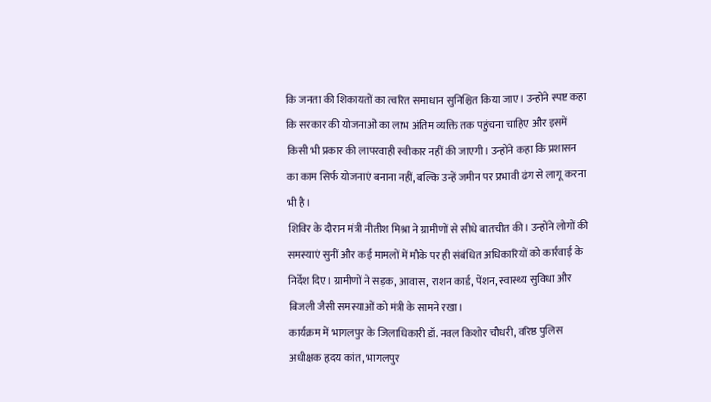कि जनता की शिकायतों का त्वरित समाधान सुनिश्चित किया जाए। उन्होंने स्पष्ट कहा कि सरकार की योजनाओं का लाभ अंतिम व्यक्ति तक पहुंचना चाहिए और इसमें किसी भी प्रकार की लापरवाही स्वीकार नहीं की जाएगी। उन्होंने कहा कि प्रशासन का काम सिर्फ योजनाएं बनाना नहीं, बल्कि उन्हें जमीन पर प्रभावी ढंग से लागू करना भी है।
शिविर के दौरान मंत्री नीतीश मिश्रा ने ग्रामीणों से सीधे बातचीत की। उन्होंने लोगों की समस्याएं सुनीं और कई मामलों में मौके पर ही संबंधित अधिकारियों को कार्रवाई के निर्देश दिए। ग्रामीणों ने सड़क, आवास, राशन कार्ड, पेंशन, स्वास्थ्य सुविधा और बिजली जैसी समस्याओं को मंत्री के सामने रखा।
कार्यक्रम में भागलपुर के जिलाधिकारी डॉ. नवल किशोर चौधरी, वरिष्ठ पुलिस अधीक्षक हृदय कांत, भागलपुर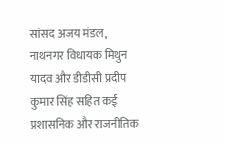सांसद अजय मंडल, नाथनगर विधायक मिथुन यादव और डीडीसी प्रदीप कुमार सिंह सहित कई प्रशासनिक और राजनीतिक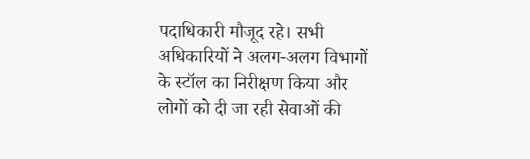पदाधिकारी मौजूद रहे। सभी अधिकारियों ने अलग-अलग विभागों के स्टॉल का निरीक्षण किया और लोगों को दी जा रही सेवाओं की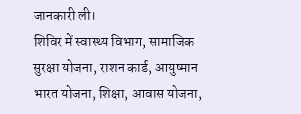जानकारी ली।
शिविर में स्वास्थ्य विभाग, सामाजिक सुरक्षा योजना, राशन कार्ड, आयुष्मान भारत योजना, शिक्षा, आवास योजना,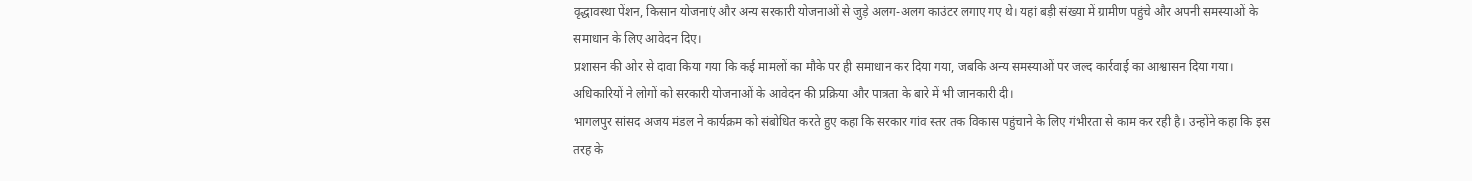वृद्धावस्था पेंशन, किसान योजनाएं और अन्य सरकारी योजनाओं से जुड़े अलग-अलग काउंटर लगाए गए थे। यहां बड़ी संख्या में ग्रामीण पहुंचे और अपनी समस्याओं के समाधान के लिए आवेदन दिए।
प्रशासन की ओर से दावा किया गया कि कई मामलों का मौके पर ही समाधान कर दिया गया, जबकि अन्य समस्याओं पर जल्द कार्रवाई का आश्वासन दिया गया। अधिकारियों ने लोगों को सरकारी योजनाओं के आवेदन की प्रक्रिया और पात्रता के बारे में भी जानकारी दी।
भागलपुर सांसद अजय मंडल ने कार्यक्रम को संबोधित करते हुए कहा कि सरकार गांव स्तर तक विकास पहुंचाने के लिए गंभीरता से काम कर रही है। उन्होंने कहा कि इस तरह के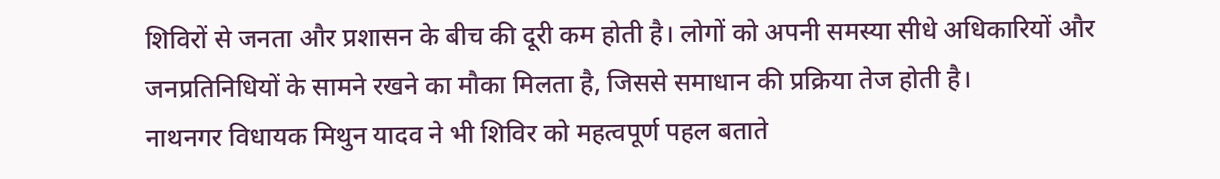शिविरों से जनता और प्रशासन के बीच की दूरी कम होती है। लोगों को अपनी समस्या सीधे अधिकारियों और जनप्रतिनिधियों के सामने रखने का मौका मिलता है, जिससे समाधान की प्रक्रिया तेज होती है।
नाथनगर विधायक मिथुन यादव ने भी शिविर को महत्वपूर्ण पहल बताते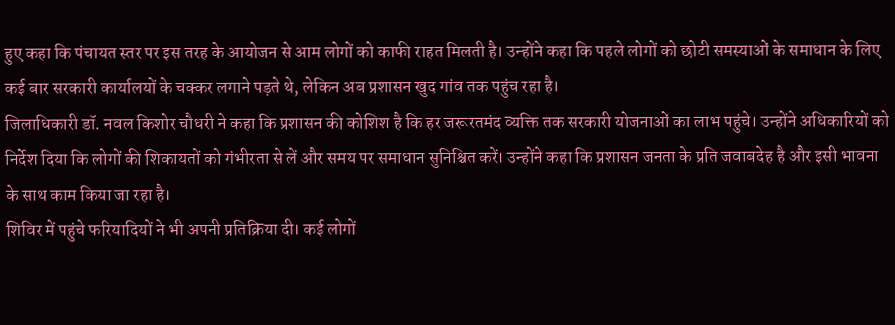हुए कहा कि पंचायत स्तर पर इस तरह के आयोजन से आम लोगों को काफी राहत मिलती है। उन्होंने कहा कि पहले लोगों को छोटी समस्याओं के समाधान के लिए कई बार सरकारी कार्यालयों के चक्कर लगाने पड़ते थे, लेकिन अब प्रशासन खुद गांव तक पहुंच रहा है।
जिलाधिकारी डॉ. नवल किशोर चौधरी ने कहा कि प्रशासन की कोशिश है कि हर जरूरतमंद व्यक्ति तक सरकारी योजनाओं का लाभ पहुंचे। उन्होंने अधिकारियों को निर्देश दिया कि लोगों की शिकायतों को गंभीरता से लें और समय पर समाधान सुनिश्चित करें। उन्होंने कहा कि प्रशासन जनता के प्रति जवाबदेह है और इसी भावना के साथ काम किया जा रहा है।
शिविर में पहुंचे फरियादियों ने भी अपनी प्रतिक्रिया दी। कई लोगों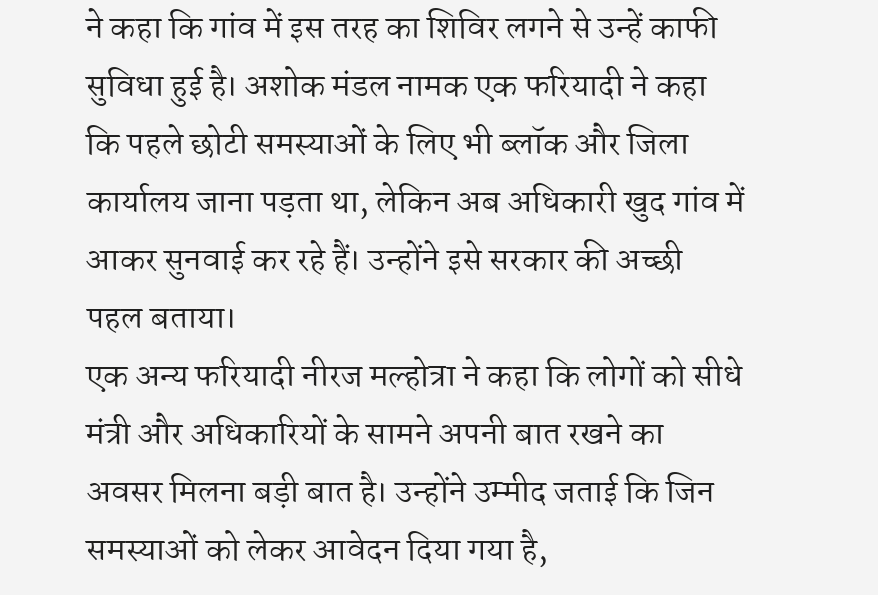ने कहा कि गांव में इस तरह का शिविर लगने से उन्हें काफी सुविधा हुई है। अशोक मंडल नामक एक फरियादी ने कहा कि पहले छोटी समस्याओं के लिए भी ब्लॉक और जिला कार्यालय जाना पड़ता था, लेकिन अब अधिकारी खुद गांव में आकर सुनवाई कर रहे हैं। उन्होंने इसे सरकार की अच्छी पहल बताया।
एक अन्य फरियादी नीरज मल्होत्रा ने कहा कि लोगों को सीधे मंत्री और अधिकारियों के सामने अपनी बात रखने का अवसर मिलना बड़ी बात है। उन्होंने उम्मीद जताई कि जिन समस्याओं को लेकर आवेदन दिया गया है,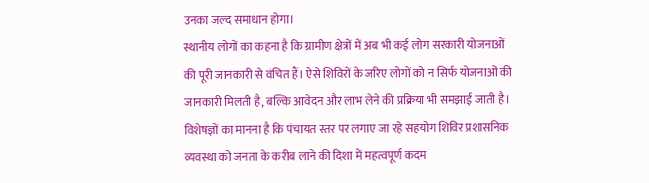उनका जल्द समाधान होगा।
स्थानीय लोगों का कहना है कि ग्रामीण क्षेत्रों में अब भी कई लोग सरकारी योजनाओं की पूरी जानकारी से वंचित हैं। ऐसे शिविरों के जरिए लोगों को न सिर्फ योजनाओं की जानकारी मिलती है, बल्कि आवेदन और लाभ लेने की प्रक्रिया भी समझाई जाती है।
विशेषज्ञों का मानना है कि पंचायत स्तर पर लगाए जा रहे सहयोग शिविर प्रशासनिक व्यवस्था को जनता के करीब लाने की दिशा में महत्वपूर्ण कदम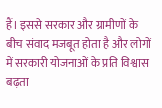हैं। इससे सरकार और ग्रामीणों के बीच संवाद मजबूत होता है और लोगों में सरकारी योजनाओं के प्रति विश्वास बढ़ता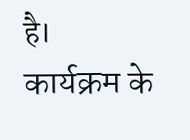है।
कार्यक्रम के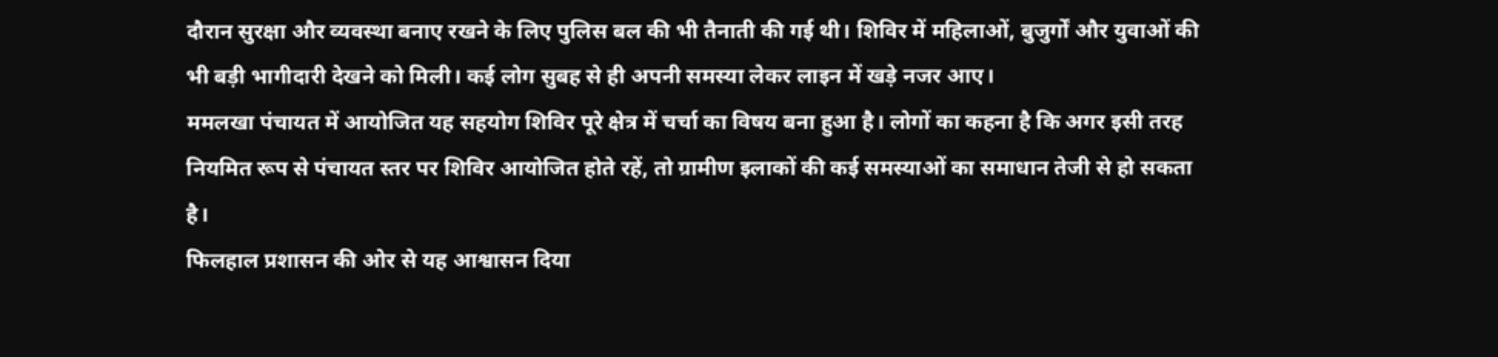दौरान सुरक्षा और व्यवस्था बनाए रखने के लिए पुलिस बल की भी तैनाती की गई थी। शिविर में महिलाओं, बुजुर्गों और युवाओं की भी बड़ी भागीदारी देखने को मिली। कई लोग सुबह से ही अपनी समस्या लेकर लाइन में खड़े नजर आए।
ममलखा पंचायत में आयोजित यह सहयोग शिविर पूरे क्षेत्र में चर्चा का विषय बना हुआ है। लोगों का कहना है कि अगर इसी तरह नियमित रूप से पंचायत स्तर पर शिविर आयोजित होते रहें, तो ग्रामीण इलाकों की कई समस्याओं का समाधान तेजी से हो सकता है।
फिलहाल प्रशासन की ओर से यह आश्वासन दिया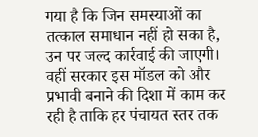गया है कि जिन समस्याओं का तत्काल समाधान नहीं हो सका है, उन पर जल्द कार्रवाई की जाएगी। वहीं सरकार इस मॉडल को और प्रभावी बनाने की दिशा में काम कर रही है ताकि हर पंचायत स्तर तक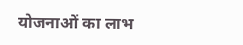योजनाओं का लाभ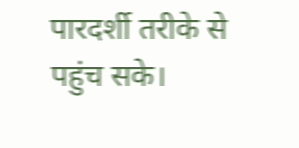पारदर्शी तरीके से पहुंच सके।